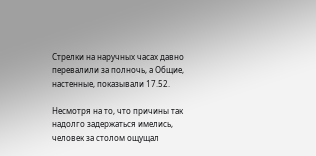Стрелки на наручных часах давно перевалили за полночь, а Общие, настенные, показывали 17.52.

Несмотря на то, что причины так надолго задержаться имелись, человек за столом ощущал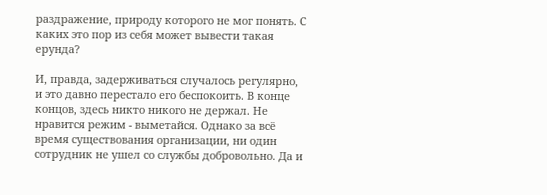раздражение, природу которого не мог понять. С каких это пор из себя может вывести такая ерунда?

И, правда, задерживаться случалось регулярно, и это давно перестало его беспокоить. В конце концов, здесь никто никого не держал. Не нравится режим - выметайся. Однако за всё время существования организации, ни один сотрудник не ушел со службы добровольно. Да и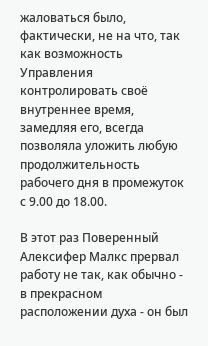жаловаться было, фактически, не на что, так как возможность Управления контролировать своё внутреннее время, замедляя его, всегда позволяла уложить любую продолжительность рабочего дня в промежуток с 9.00 до 18.00.

В этот раз Поверенный Алексифер Малкс прервал работу не так, как обычно - в прекрасном расположении духа - он был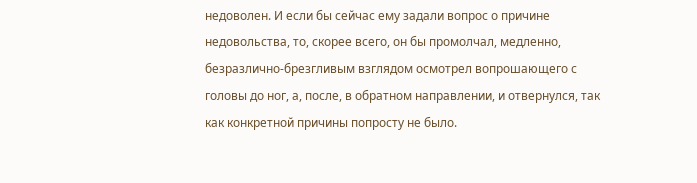недоволен. И если бы сейчас ему задали вопрос о причине недовольства, то, скорее всего, он бы промолчал, медленно, безразлично-брезгливым взглядом осмотрел вопрошающего с головы до ног, а, после, в обратном направлении, и отвернулся, так как конкретной причины попросту не было.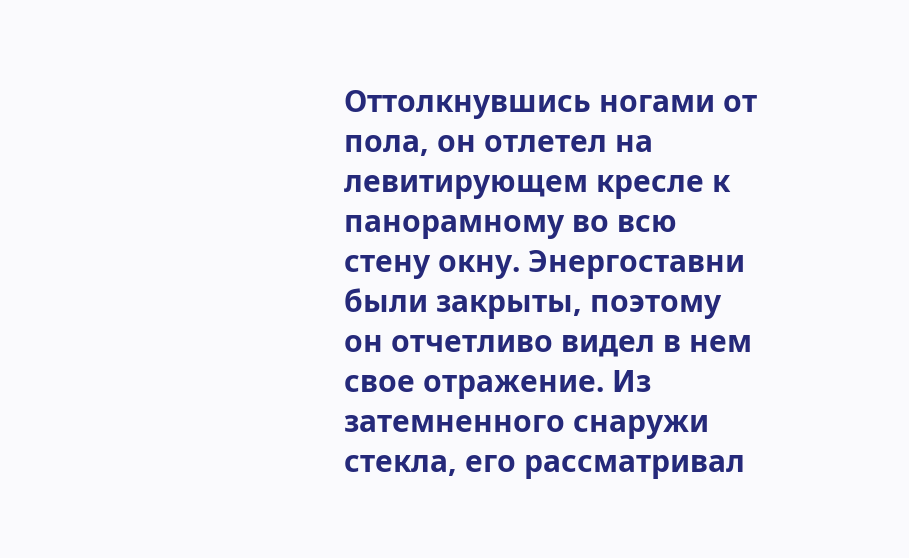Оттолкнувшись ногами от пола, он отлетел на левитирующем кресле к панорамному во всю стену окну. Энергоставни были закрыты, поэтому он отчетливо видел в нем свое отражение. Из затемненного снаружи стекла, его рассматривал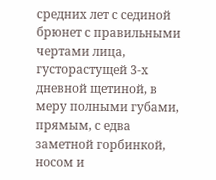средних лет с сединой брюнет с правильными чертами лица, густорастущей 3-х дневной щетиной, в меру полными губами, прямым, с едва заметной горбинкой, носом и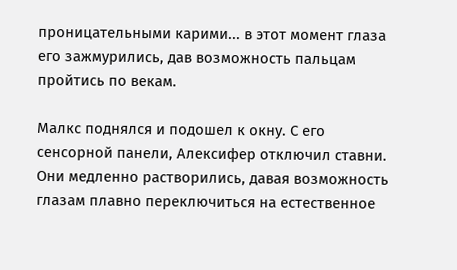проницательными карими... в этот момент глаза его зажмурились, дав возможность пальцам пройтись по векам.

Малкс поднялся и подошел к окну. С его сенсорной панели, Алексифер отключил ставни. Они медленно растворились, давая возможность глазам плавно переключиться на естественное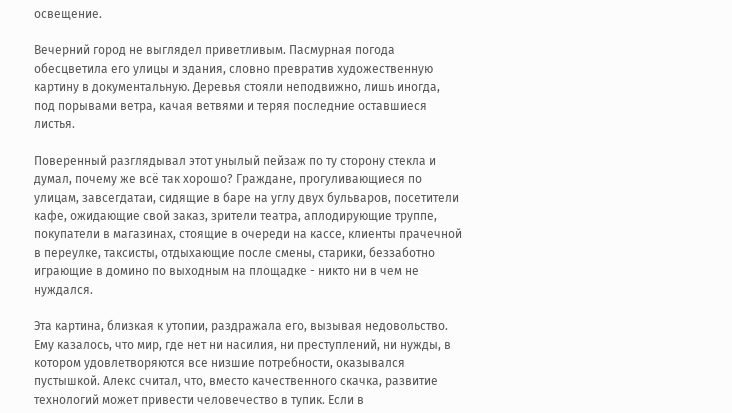освещение.

Вечерний город не выглядел приветливым. Пасмурная погода обесцветила его улицы и здания, словно превратив художественную картину в документальную. Деревья стояли неподвижно, лишь иногда, под порывами ветра, качая ветвями и теряя последние оставшиеся листья.

Поверенный разглядывал этот унылый пейзаж по ту сторону стекла и думал, почему же всё так хорошо? Граждане, прогуливающиеся по улицам, завсегдатаи, сидящие в баре на углу двух бульваров, посетители кафе, ожидающие свой заказ, зрители театра, аплодирующие труппе, покупатели в магазинах, стоящие в очереди на кассе, клиенты прачечной в переулке, таксисты, отдыхающие после смены, старики, беззаботно играющие в домино по выходным на площадке - никто ни в чем не нуждался.

Эта картина, близкая к утопии, раздражала его, вызывая недовольство. Ему казалось, что мир, где нет ни насилия, ни преступлений, ни нужды, в котором удовлетворяются все низшие потребности, оказывался пустышкой. Алекс считал, что, вместо качественного скачка, развитие технологий может привести человечество в тупик. Если в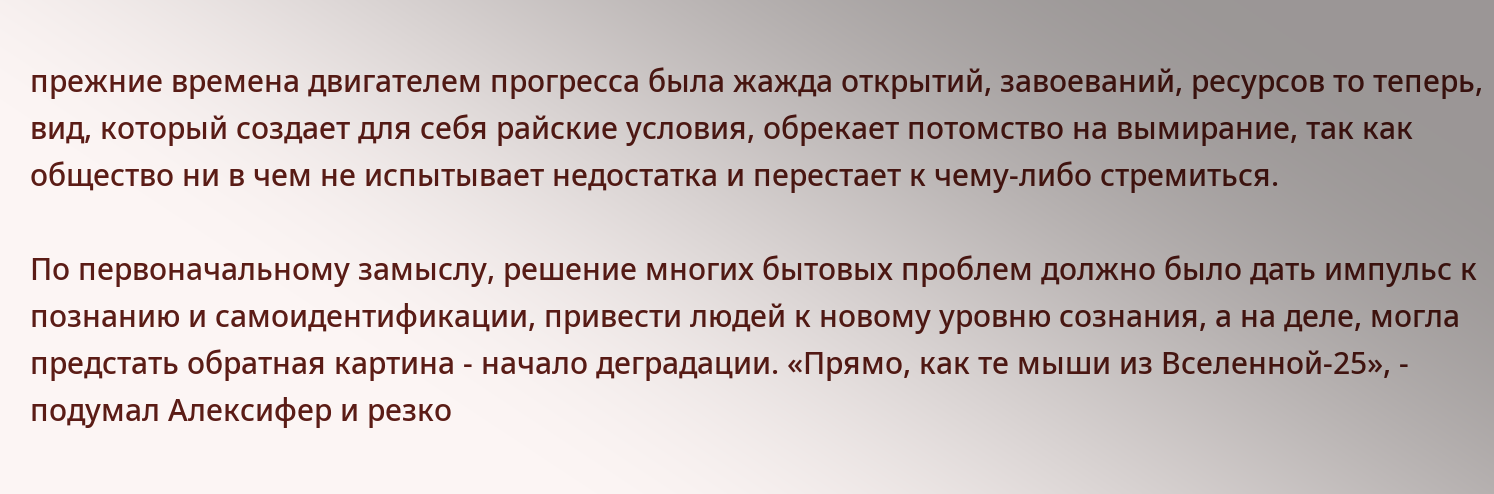прежние времена двигателем прогресса была жажда открытий, завоеваний, ресурсов то теперь, вид, который создает для себя райские условия, обрекает потомство на вымирание, так как общество ни в чем не испытывает недостатка и перестает к чему-либо стремиться.

По первоначальному замыслу, решение многих бытовых проблем должно было дать импульс к познанию и самоидентификации, привести людей к новому уровню сознания, а на деле, могла предстать обратная картина - начало деградации. «Прямо, как те мыши из Вселенной-25», - подумал Алексифер и резко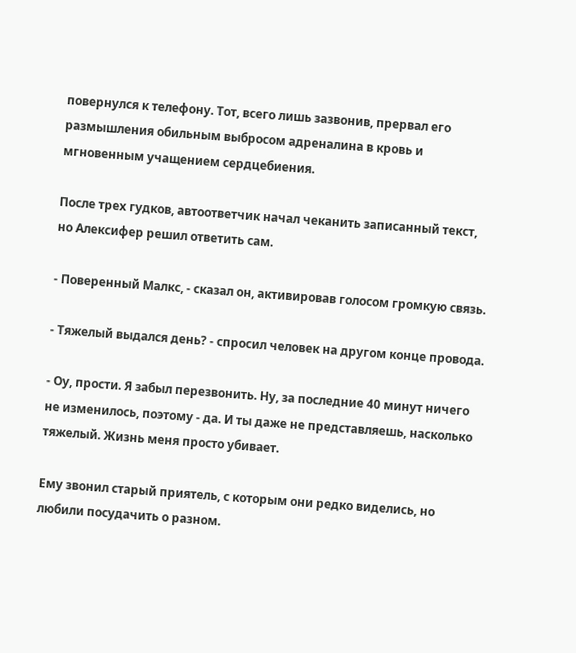повернулся к телефону. Тот, всего лишь зазвонив, прервал его размышления обильным выбросом адреналина в кровь и мгновенным учащением сердцебиения.

После трех гудков, автоответчик начал чеканить записанный текст, но Алексифер решил ответить сам.

- Поверенный Малкс, - сказал он, активировав голосом громкую связь.

- Тяжелый выдался день? - спросил человек на другом конце провода.

- Оу, прости. Я забыл перезвонить. Ну, за последние 40 минут ничего не изменилось, поэтому - да. И ты даже не представляешь, насколько тяжелый. Жизнь меня просто убивает.

Ему звонил старый приятель, с которым они редко виделись, но любили посудачить о разном.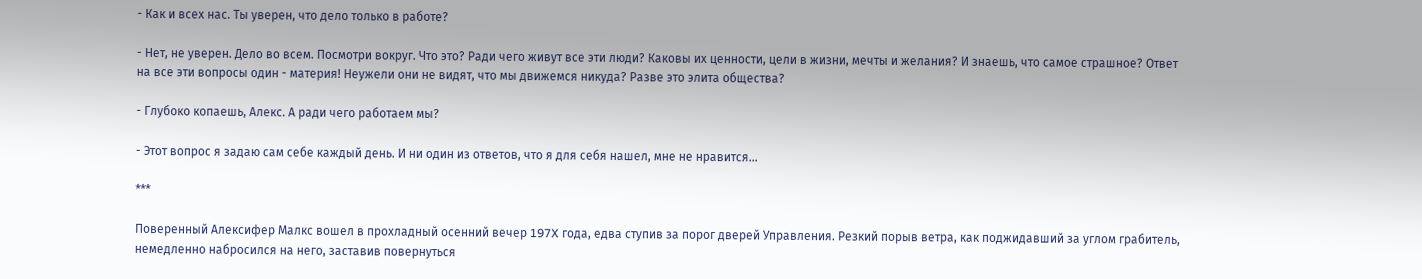- Как и всех нас. Ты уверен, что дело только в работе?

- Нет, не уверен. Дело во всем. Посмотри вокруг. Что это? Ради чего живут все эти люди? Каковы их ценности, цели в жизни, мечты и желания? И знаешь, что самое страшное? Ответ на все эти вопросы один - материя! Неужели они не видят, что мы движемся никуда? Разве это элита общества?

- Глубоко копаешь, Алекс. А ради чего работаем мы?

- Этот вопрос я задаю сам себе каждый день. И ни один из ответов, что я для себя нашел, мне не нравится...

***

Поверенный Алексифер Малкс вошел в прохладный осенний вечер 197X года, едва ступив за порог дверей Управления. Резкий порыв ветра, как поджидавший за углом грабитель, немедленно набросился на него, заставив повернуться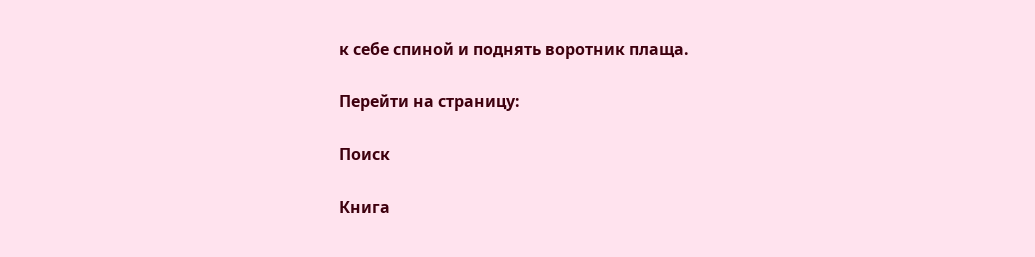к себе спиной и поднять воротник плаща.

Перейти на страницу:

Поиск

Книга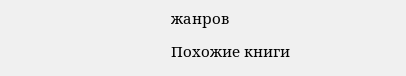жанров

Похожие книги